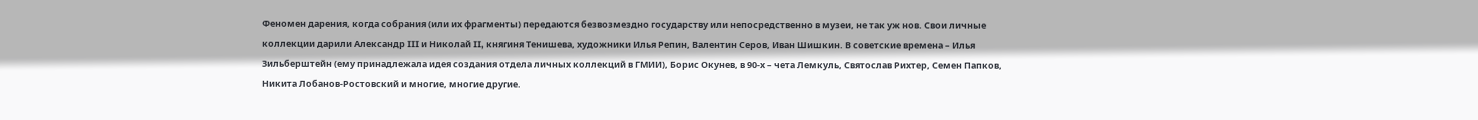Феномен дарения, когда собрания (или их фрагменты) передаются безвозмездно государству или непосредственно в музеи, не так уж нов. Свои личные коллекции дарили Александр III и Николай II, княгиня Тенишева, художники Илья Репин, Валентин Серов, Иван Шишкин. В советские времена – Илья Зильберштейн (ему принадлежала идея создания отдела личных коллекций в ГМИИ), Борис Окунев, в 90-х – чета Лемкуль, Святослав Рихтер, Семен Папков, Никита Лобанов-Ростовский и многие, многие другие.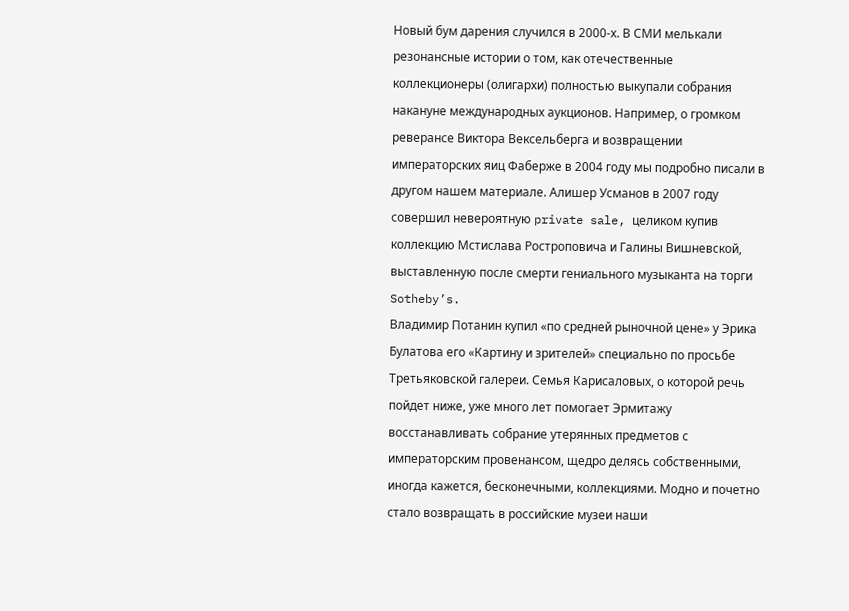Новый бум дарения случился в 2000-х. В СМИ мелькали резонансные истории о том, как отечественные коллекционеры (олигархи) полностью выкупали собрания накануне международных аукционов. Например, о громком реверансе Виктора Вексельберга и возвращении императорских яиц Фаберже в 2004 году мы подробно писали в другом нашем материале. Алишер Усманов в 2007 году совершил невероятную private sale, целиком купив коллекцию Мстислава Ростроповича и Галины Вишневской, выставленную после смерти гениального музыканта на торги Sotheby’s.
Владимир Потанин купил «по средней рыночной цене» у Эрика Булатова его «Картину и зрителей» специально по просьбе Третьяковской галереи. Семья Карисаловых, о которой речь пойдет ниже, уже много лет помогает Эрмитажу восстанавливать собрание утерянных предметов с императорским провенансом, щедро делясь собственными, иногда кажется, бесконечными, коллекциями. Модно и почетно стало возвращать в российские музеи наши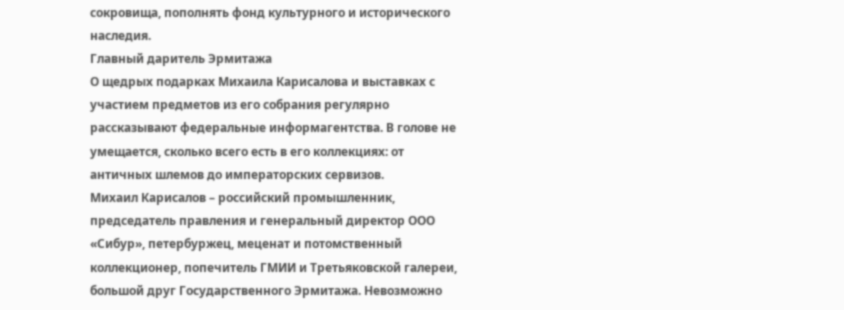сокровища, пополнять фонд культурного и исторического наследия.
Главный даритель Эрмитажа
О щедрых подарках Михаила Карисалова и выставках с участием предметов из его собрания регулярно рассказывают федеральные информагентства. В голове не умещается, сколько всего есть в его коллекциях: от античных шлемов до императорских сервизов.
Михаил Карисалов – российский промышленник, председатель правления и генеральный директор ООО «Сибур», петербуржец, меценат и потомственный коллекционер, попечитель ГМИИ и Третьяковской галереи, большой друг Государственного Эрмитажа. Невозможно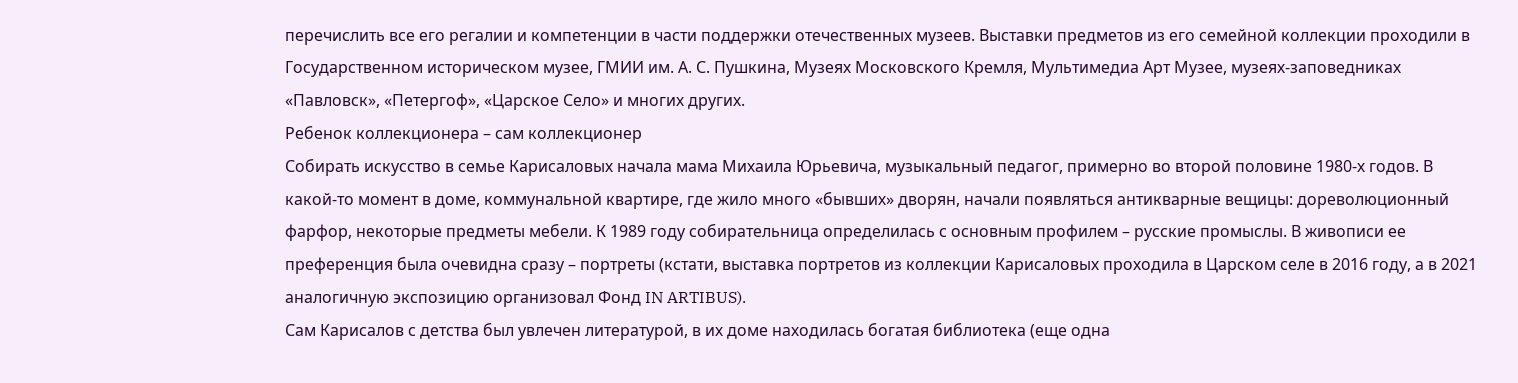перечислить все его регалии и компетенции в части поддержки отечественных музеев. Выставки предметов из его семейной коллекции проходили в Государственном историческом музее, ГМИИ им. А. С. Пушкина, Музеях Московского Кремля, Мультимедиа Арт Музее, музеях-заповедниках «Павловск», «Петергоф», «Царское Село» и многих других.
Ребенок коллекционера – сам коллекционер
Собирать искусство в семье Карисаловых начала мама Михаила Юрьевича, музыкальный педагог, примерно во второй половине 1980-х годов. В какой-то момент в доме, коммунальной квартире, где жило много «бывших» дворян, начали появляться антикварные вещицы: дореволюционный фарфор, некоторые предметы мебели. К 1989 году собирательница определилась с основным профилем – русские промыслы. В живописи ее преференция была очевидна сразу – портреты (кстати, выставка портретов из коллекции Карисаловых проходила в Царском селе в 2016 году, а в 2021 аналогичную экспозицию организовал Фонд IN ARTIBUS).
Сам Карисалов с детства был увлечен литературой, в их доме находилась богатая библиотека (еще одна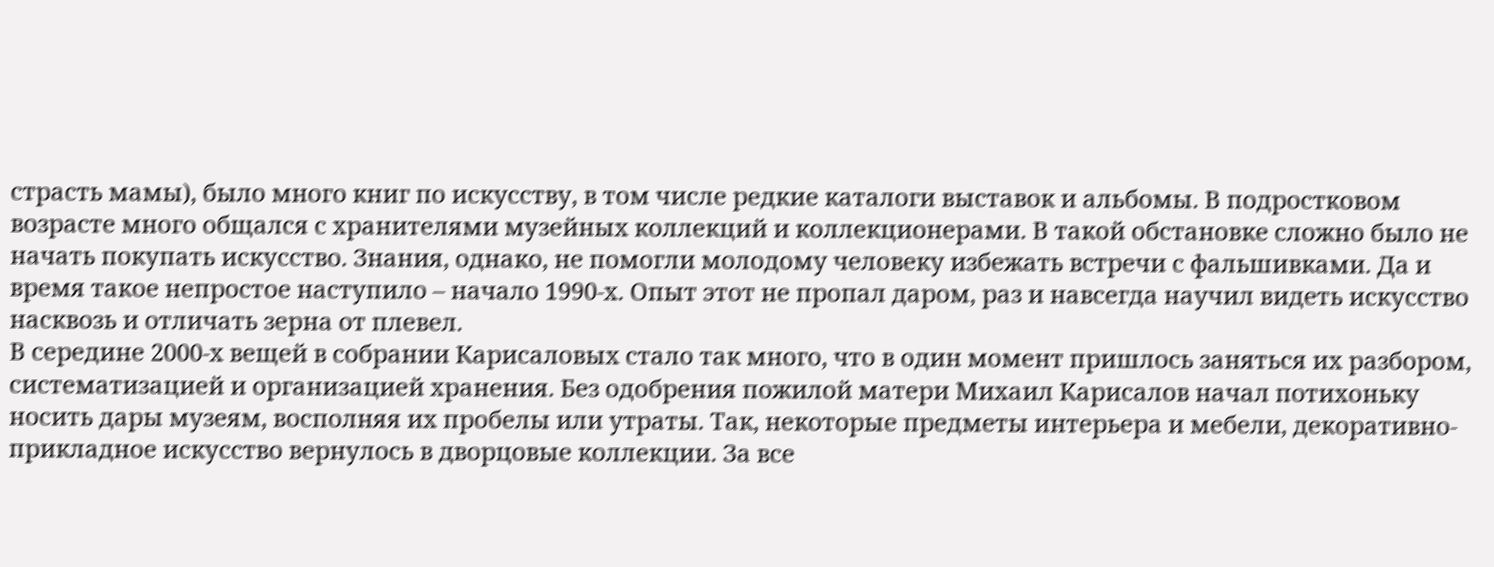страсть мамы), было много книг по искусству, в том числе редкие каталоги выставок и альбомы. В подростковом возрасте много общался с хранителями музейных коллекций и коллекционерами. В такой обстановке сложно было не начать покупать искусство. Знания, однако, не помогли молодому человеку избежать встречи с фальшивками. Да и время такое непростое наступило – начало 1990-х. Опыт этот не пропал даром, раз и навсегда научил видеть искусство насквозь и отличать зерна от плевел.
В середине 2000-х вещей в собрании Карисаловых стало так много, что в один момент пришлось заняться их разбором, систематизацией и организацией хранения. Без одобрения пожилой матери Михаил Карисалов начал потихоньку носить дары музеям, восполняя их пробелы или утраты. Так, некоторые предметы интерьера и мебели, декоративно-прикладное искусство вернулось в дворцовые коллекции. За все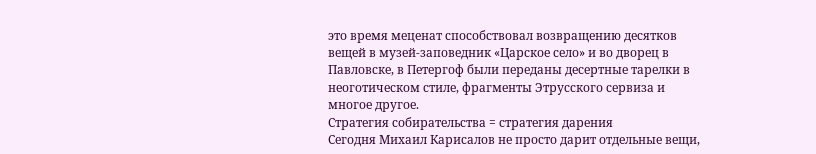это время меценат способствовал возвращению десятков вещей в музей-заповедник «Царское село» и во дворец в Павловске, в Петергоф были переданы десертные тарелки в неоготическом стиле, фрагменты Этрусского сервиза и многое другое.
Стратегия собирательства = стратегия дарения
Сегодня Михаил Карисалов не просто дарит отдельные вещи,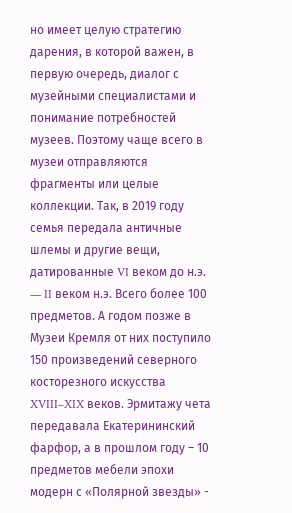но имеет целую стратегию дарения, в которой важен, в первую очередь, диалог с музейными специалистами и понимание потребностей музеев. Поэтому чаще всего в музеи отправляются фрагменты или целые коллекции. Так, в 2019 году семья передала античные шлемы и другие вещи, датированные VI веком до н.э. — II веком н.э. Всего более 100 предметов. А годом позже в Музеи Кремля от них поступило 150 произведений северного косторезного искусства XVIII–XIX веков. Эрмитажу чета передавала Екатерининский фарфор, а в прошлом году – 10 предметов мебели эпохи модерн с «Полярной звезды» -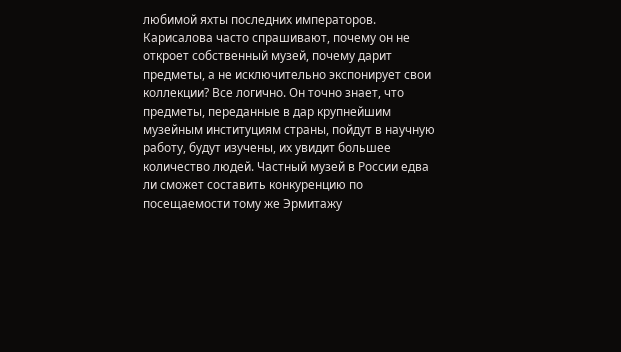любимой яхты последних императоров.
Карисалова часто спрашивают, почему он не откроет собственный музей, почему дарит предметы, а не исключительно экспонирует свои коллекции? Все логично. Он точно знает, что предметы, переданные в дар крупнейшим музейным институциям страны, пойдут в научную работу, будут изучены, их увидит большее количество людей. Частный музей в России едва ли сможет составить конкуренцию по посещаемости тому же Эрмитажу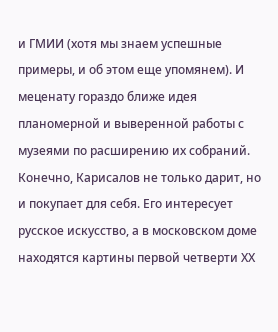и ГМИИ (хотя мы знаем успешные примеры, и об этом еще упомянем). И меценату гораздо ближе идея планомерной и выверенной работы с музеями по расширению их собраний.
Конечно, Карисалов не только дарит, но и покупает для себя. Его интересует русское искусство, а в московском доме находятся картины первой четверти ХХ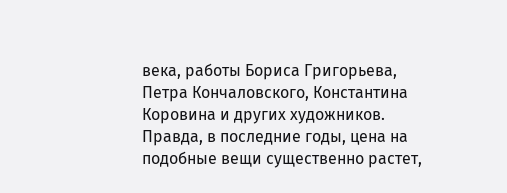века, работы Бориса Григорьева, Петра Кончаловского, Константина Коровина и других художников. Правда, в последние годы, цена на подобные вещи существенно растет,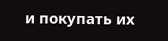и покупать их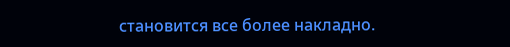становится все более накладно.